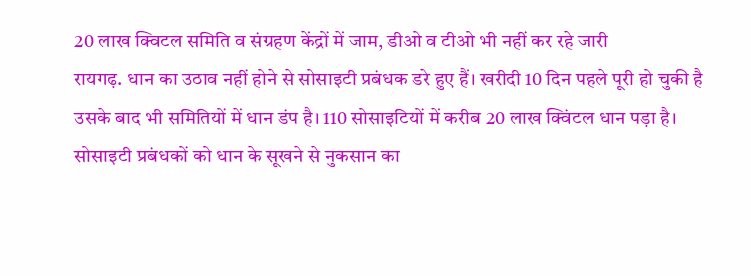20 लाख क्विटल समिति व संग्रहण केंद्रों में जाम, डीओ व टीओ भी नहीं कर रहे जारी
रायगढ़. धान का उठाव नहीं होने से सोसाइटी प्रबंधक डरे हुए हैं। खरीदी 10 दिन पहले पूरी हो चुकी है उसके बाद भी समितियों में धान डंप है। 110 सोसाइटियों में करीब 20 लाख क्विंटल धान पड़ा है। सोसाइटी प्रबंधकों को धान के सूखने से नुकसान का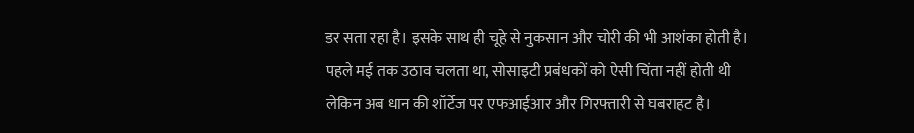डर सता रहा है। इसके साथ ही चूहे से नुकसान और चोरी की भी आशंका होती है। पहले मई तक उठाव चलता था, सोसाइटी प्रबंधकों को ऐसी चिंता नहीं होती थी लेकिन अब धान की शॉर्टेज पर एफआईआर और गिरफ्तारी से घबराहट है।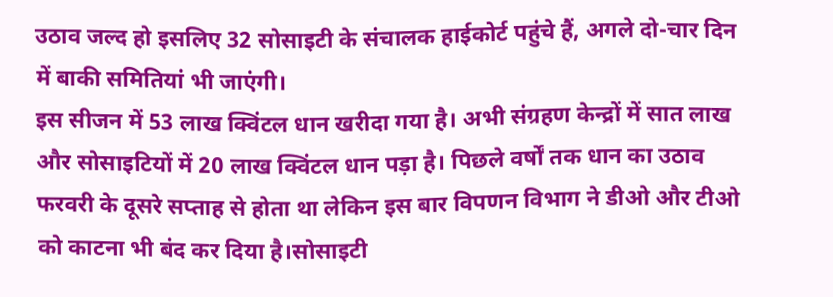उठाव जल्द हो इसलिए 32 सोसाइटी के संचालक हाईकोर्ट पहुंचे हैं, अगले दो-चार दिन में बाकी समितियां भी जाएंगी।
इस सीजन में 53 लाख क्विंटल धान खरीदा गया है। अभी संग्रहण केन्द्रों में सात लाख और सोसाइटियों में 20 लाख क्विंटल धान पड़ा है। पिछले वर्षों तक धान का उठाव फरवरी के दूसरे सप्ताह से होता था लेकिन इस बार विपणन विभाग ने डीओ और टीओ को काटना भी बंद कर दिया है।सोसाइटी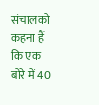संचालको कहना हैं कि एक बोरे में 40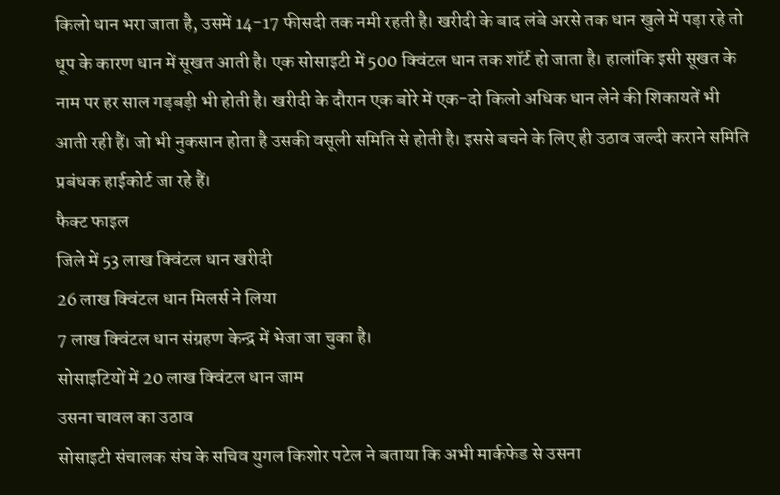किलो धान भरा जाता है, उसमें 14-17 फीसदी तक नमी रहती है। खरीदी के बाद लंबे अरसे तक धान खुले में पड़ा रहे तो धूप के कारण धान में सूखत आती है। एक सोसाइटी में 500 क्विंटल धान तक शॉर्ट हो जाता है। हालांकि इसी सूखत के नाम पर हर साल गड़बड़ी भी होती है। खरीदी के दौरान एक बोरे में एक-दो किलो अधिक धान लेने की शिकायतें भी आती रही हैं। जो भी नुकसान होता है उसकी वसूली समिति से होती है। इससे बचने के लिए ही उठाव जल्दी कराने समिति प्रबंधक हाईकोर्ट जा रहे हैं।
फैक्ट फाइल
जिले में 53 लाख क्विंटल धान खरीदी
26 लाख क्विंटल धान मिलर्स ने लिया
7 लाख क्विंटल धान संग्रहण केन्द्र में भेजा जा चुका है।
सोसाइटियों में 20 लाख क्विंटल धान जाम
उसना चावल का उठाव
सोसाइटी संचालक संघ के सचिव युगल किशोर पटेल ने बताया कि अभी मार्कफेड से उसना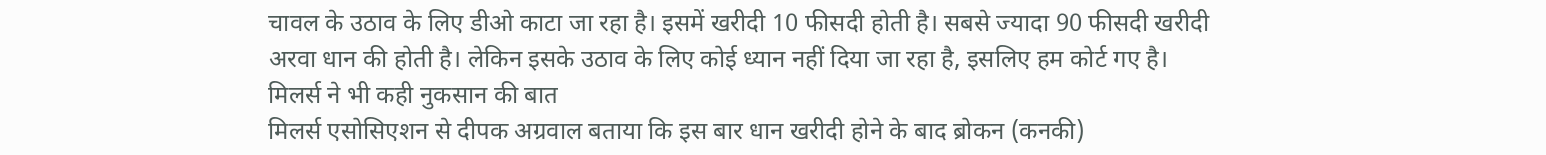चावल के उठाव के लिए डीओ काटा जा रहा है। इसमें खरीदी 10 फीसदी होती है। सबसे ज्यादा 90 फीसदी खरीदी अरवा धान की होती है। लेकिन इसके उठाव के लिए कोई ध्यान नहीं दिया जा रहा है, इसलिए हम कोर्ट गए है।
मिलर्स ने भी कही नुकसान की बात
मिलर्स एसोसिएशन से दीपक अग्रवाल बताया कि इस बार धान खरीदी होने के बाद ब्रोकन (कनकी)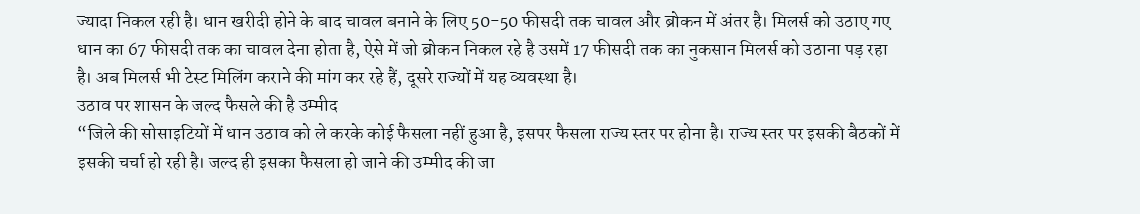ज्यादा निकल रही है। धान खरीदी होने के बाद चावल बनाने के लिए 50-50 फीसदी तक चावल और ब्रोकन में अंतर है। मिलर्स को उठाए गए धान का 67 फीसदी तक का चावल देना होता है, ऐसे में जो ब्रोकन निकल रहे है उसमें 17 फीसदी तक का नुकसान मिलर्स को उठाना पड़ रहा है। अब मिलर्स भी टेस्ट मिलिंग कराने की मांग कर रहे हैं, दूसरे राज्यों में यह व्यवस्था है।
उठाव पर शासन के जल्द फैसले की है उम्मीद
“जिले की सोसाइटियों में धान उठाव को ले करके कोई फैसला नहीं हुआ है, इसपर फैसला राज्य स्तर पर होना है। राज्य स्तर पर इसकी बैठकों में इसकी चर्चा हो रही है। जल्द ही इसका फैसला हो जाने की उम्मीद की जा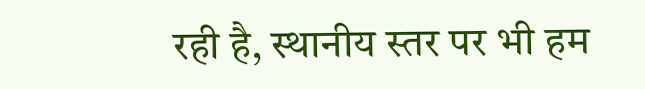रही है, स्थानीय स्तर पर भी हम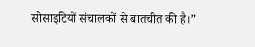सोसाइटियों संचालकों से बातचीत की है।”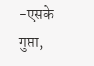-एसके गुप्ता,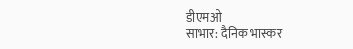डीएमओ
साभार: दैनिक भास्कर